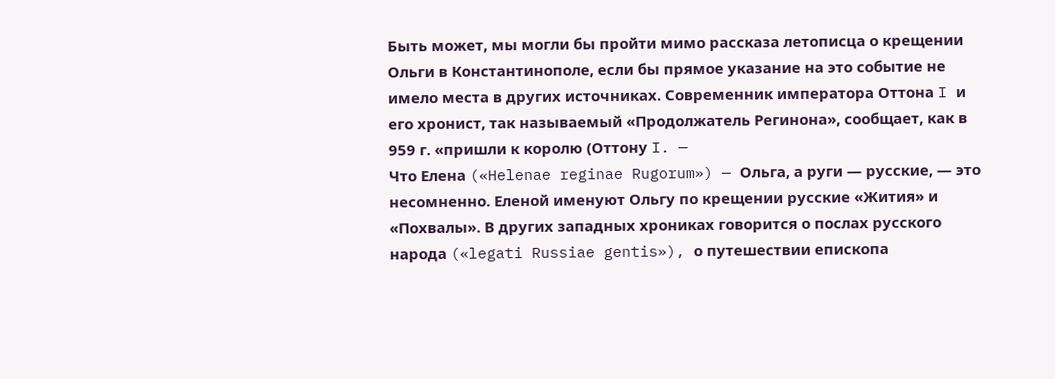Быть может, мы могли бы пройти мимо рассказа летописца о крещении Ольги в Константинополе, если бы прямое указание на это событие не имело места в других источниках. Современник императора Оттона I и его хронист, так называемый «Продолжатель Регинона», сообщает, как в 959 г. «пришли к королю (Оттону I. —
Что Елена («Helenae reginae Rugorum») — Ольга, а руги — русские, — это несомненно. Еленой именуют Ольгу по крещении русские «Жития» и «Похвалы». В других западных хрониках говорится о послах русского народа («legati Russiae gentis»), о путешествии епископа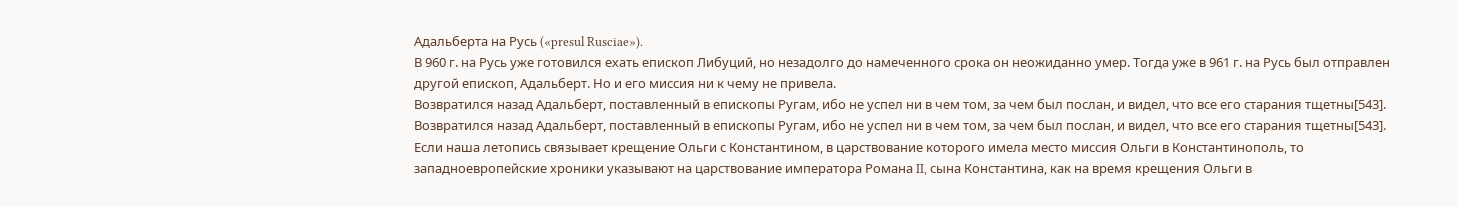Адальберта на Русь («presul Rusciae»).
В 960 г. на Русь уже готовился ехать епископ Либуций, но незадолго до намеченного срока он неожиданно умер. Тогда уже в 961 г. на Русь был отправлен другой епископ, Адальберт. Но и его миссия ни к чему не привела.
Возвратился назад Адальберт, поставленный в епископы Ругам, ибо не успел ни в чем том, за чем был послан, и видел, что все его старания тщетны[543].
Возвратился назад Адальберт, поставленный в епископы Ругам, ибо не успел ни в чем том, за чем был послан, и видел, что все его старания тщетны[543].
Если наша летопись связывает крещение Ольги с Константином, в царствование которого имела место миссия Ольги в Константинополь, то западноевропейские хроники указывают на царствование императора Романа II, сына Константина, как на время крещения Ольги в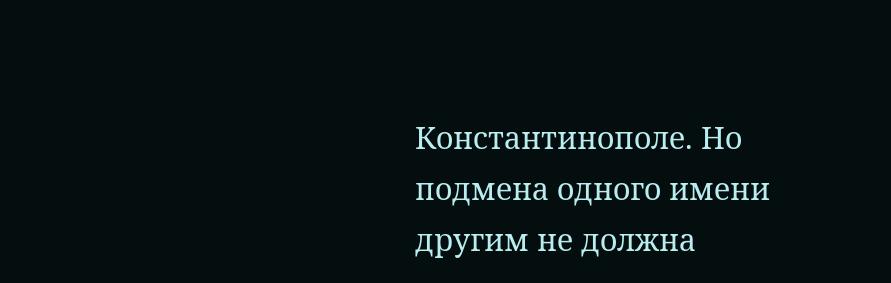Константинополе. Но подмена одного имени другим не должна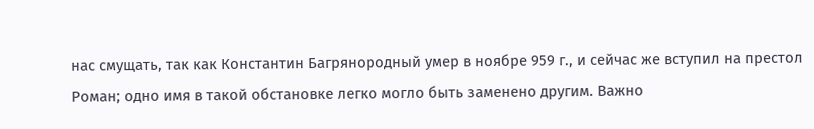нас смущать, так как Константин Багрянородный умер в ноябре 959 г., и сейчас же вступил на престол Роман; одно имя в такой обстановке легко могло быть заменено другим. Важно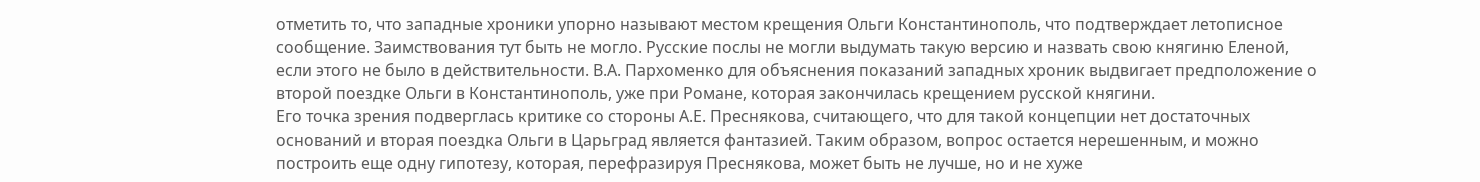отметить то, что западные хроники упорно называют местом крещения Ольги Константинополь, что подтверждает летописное сообщение. Заимствования тут быть не могло. Русские послы не могли выдумать такую версию и назвать свою княгиню Еленой, если этого не было в действительности. В.А. Пархоменко для объяснения показаний западных хроник выдвигает предположение о второй поездке Ольги в Константинополь, уже при Романе, которая закончилась крещением русской княгини.
Его точка зрения подверглась критике со стороны А.Е. Преснякова, считающего, что для такой концепции нет достаточных оснований и вторая поездка Ольги в Царьград является фантазией. Таким образом, вопрос остается нерешенным, и можно построить еще одну гипотезу, которая, перефразируя Преснякова, может быть не лучше, но и не хуже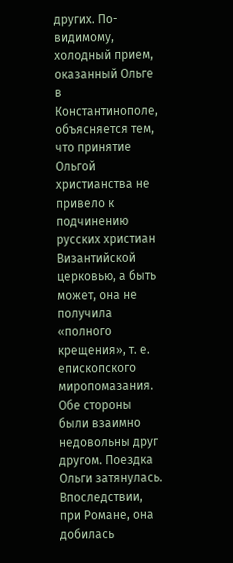других. По-видимому, холодный прием, оказанный Ольге в Константинополе, объясняется тем, что принятие Ольгой христианства не привело к подчинению русских христиан Византийской церковью, а быть может, она не получила «полного крещения», т. е. епископского миропомазания. Обе стороны были взаимно недовольны друг другом. Поездка Ольги затянулась. Впоследствии, при Романе, она добилась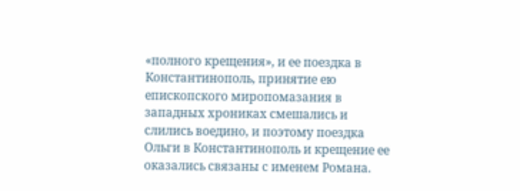«полного крещения», и ее поездка в Константинополь, принятие ею епископского миропомазания в западных хрониках смешались и слились воедино, и поэтому поездка Ольги в Константинополь и крещение ее оказались связаны с именем Романа.